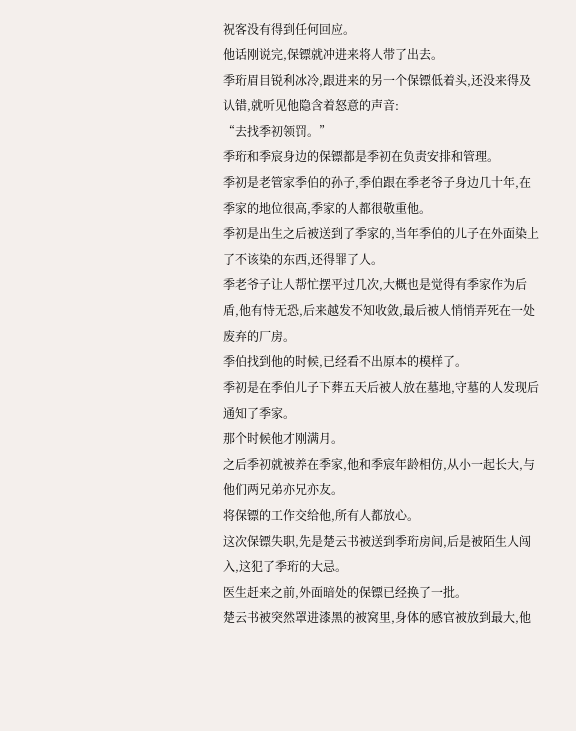祝客没有得到任何回应。
他话刚说完,保镖就冲进来将人带了出去。
季珩眉目锐利冰冷,跟进来的另一个保镖低着头,还没来得及认错,就听见他隐含着怒意的声音:
“去找季初领罚。”
季珩和季宸身边的保镖都是季初在负责安排和管理。
季初是老管家季伯的孙子,季伯跟在季老爷子身边几十年,在季家的地位很高,季家的人都很敬重他。
季初是出生之后被送到了季家的,当年季伯的儿子在外面染上了不该染的东西,还得罪了人。
季老爷子让人帮忙摆平过几次,大概也是觉得有季家作为后盾,他有恃无恐,后来越发不知收敛,最后被人悄悄弄死在一处废弃的厂房。
季伯找到他的时候,已经看不出原本的模样了。
季初是在季伯儿子下葬五天后被人放在墓地,守墓的人发现后通知了季家。
那个时候他才刚满月。
之后季初就被养在季家,他和季宸年龄相仿,从小一起长大,与他们两兄弟亦兄亦友。
将保镖的工作交给他,所有人都放心。
这次保镖失职,先是楚云书被送到季珩房间,后是被陌生人闯入,这犯了季珩的大忌。
医生赶来之前,外面暗处的保镖已经换了一批。
楚云书被突然罩进漆黑的被窝里,身体的感官被放到最大,他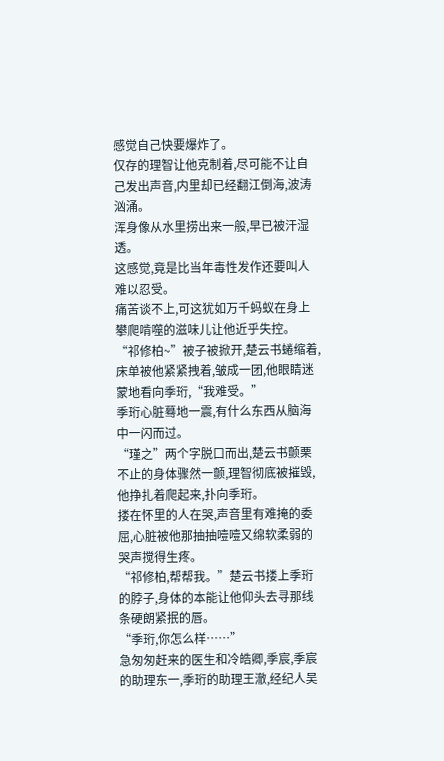感觉自己快要爆炸了。
仅存的理智让他克制着,尽可能不让自己发出声音,内里却已经翻江倒海,波涛汹涌。
浑身像从水里捞出来一般,早已被汗湿透。
这感觉,竟是比当年毒性发作还要叫人难以忍受。
痛苦谈不上,可这犹如万千蚂蚁在身上攀爬啃噬的滋味儿让他近乎失控。
“祁修柏~”被子被掀开,楚云书蜷缩着,床单被他紧紧拽着,皱成一团,他眼睛迷蒙地看向季珩,“我难受。”
季珩心脏蓦地一震,有什么东西从脑海中一闪而过。
“瑾之”两个字脱口而出,楚云书颤栗不止的身体骤然一颤,理智彻底被摧毁,他挣扎着爬起来,扑向季珩。
搂在怀里的人在哭,声音里有难掩的委屈,心脏被他那抽抽噎噎又绵软柔弱的哭声搅得生疼。
“祁修柏,帮帮我。”楚云书搂上季珩的脖子,身体的本能让他仰头去寻那线条硬朗紧抿的唇。
“季珩,你怎么样……”
急匆匆赶来的医生和冷皓卿,季宸,季宸的助理东一,季珩的助理王澈,经纪人吴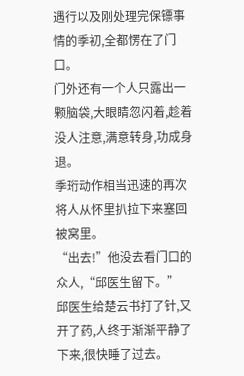遇行以及刚处理完保镖事情的季初,全都愣在了门口。
门外还有一个人只露出一颗脑袋,大眼睛忽闪着,趁着没人注意,满意转身,功成身退。
季珩动作相当迅速的再次将人从怀里扒拉下来塞回被窝里。
“出去!”他没去看门口的众人,“邱医生留下。”
邱医生给楚云书打了针,又开了药,人终于渐渐平静了下来,很快睡了过去。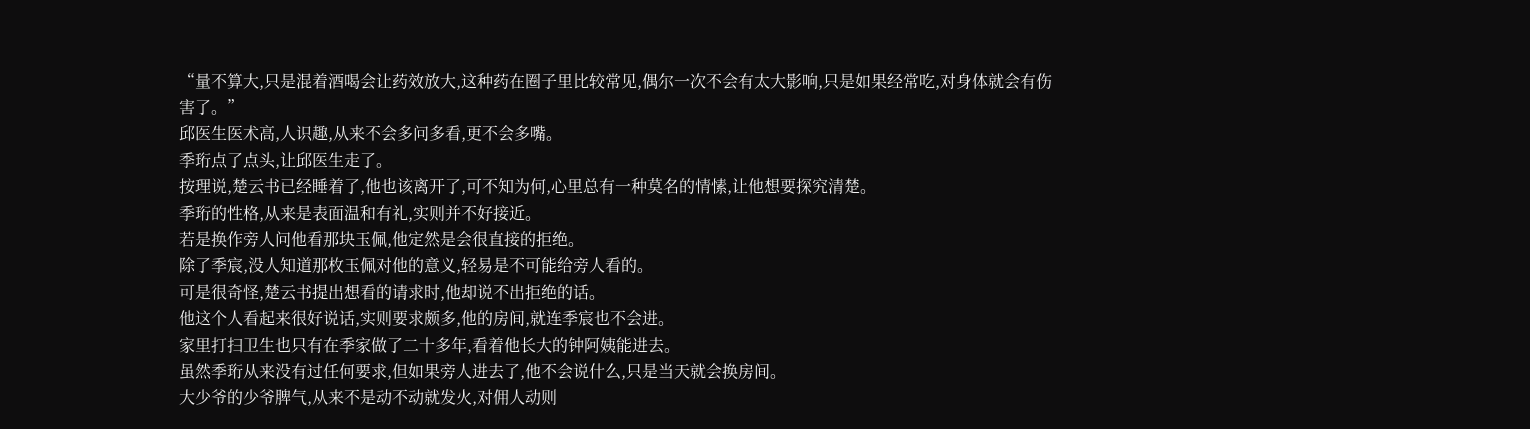“量不算大,只是混着酒喝会让药效放大,这种药在圈子里比较常见,偶尔一次不会有太大影响,只是如果经常吃,对身体就会有伤害了。”
邱医生医术高,人识趣,从来不会多问多看,更不会多嘴。
季珩点了点头,让邱医生走了。
按理说,楚云书已经睡着了,他也该离开了,可不知为何,心里总有一种莫名的情愫,让他想要探究清楚。
季珩的性格,从来是表面温和有礼,实则并不好接近。
若是换作旁人问他看那块玉佩,他定然是会很直接的拒绝。
除了季宸,没人知道那枚玉佩对他的意义,轻易是不可能给旁人看的。
可是很奇怪,楚云书提出想看的请求时,他却说不出拒绝的话。
他这个人看起来很好说话,实则要求颇多,他的房间,就连季宸也不会进。
家里打扫卫生也只有在季家做了二十多年,看着他长大的钟阿姨能进去。
虽然季珩从来没有过任何要求,但如果旁人进去了,他不会说什么,只是当天就会换房间。
大少爷的少爷脾气,从来不是动不动就发火,对佣人动则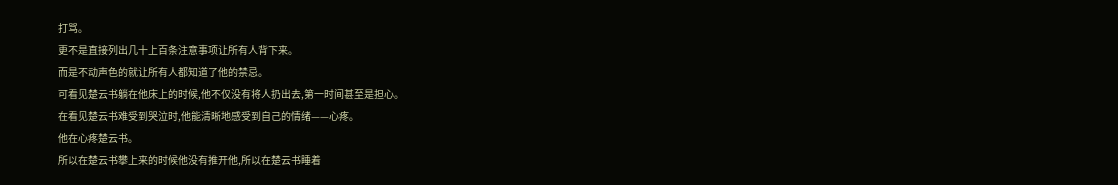打骂。
更不是直接列出几十上百条注意事项让所有人背下来。
而是不动声色的就让所有人都知道了他的禁忌。
可看见楚云书躺在他床上的时候,他不仅没有将人扔出去,第一时间甚至是担心。
在看见楚云书难受到哭泣时,他能清晰地感受到自己的情绪——心疼。
他在心疼楚云书。
所以在楚云书攀上来的时候他没有推开他,所以在楚云书睡着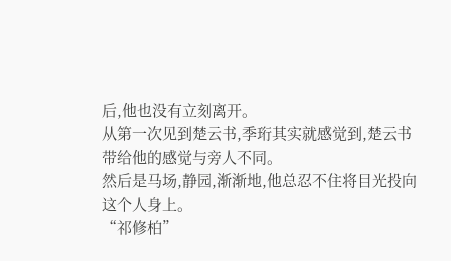后,他也没有立刻离开。
从第一次见到楚云书,季珩其实就感觉到,楚云书带给他的感觉与旁人不同。
然后是马场,静园,渐渐地,他总忍不住将目光投向这个人身上。
“祁修柏”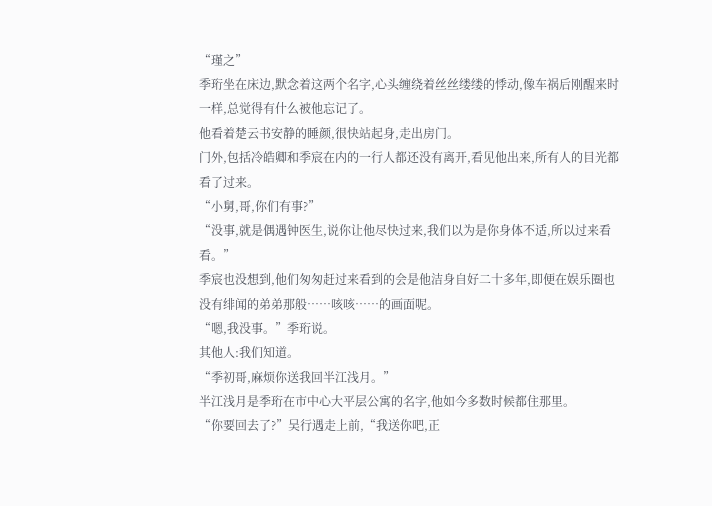“瑾之”
季珩坐在床边,默念着这两个名字,心头缠绕着丝丝缕缕的悸动,像车祸后刚醒来时一样,总觉得有什么被他忘记了。
他看着楚云书安静的睡颜,很快站起身,走出房门。
门外,包括冷皓卿和季宸在内的一行人都还没有离开,看见他出来,所有人的目光都看了过来。
“小舅,哥,你们有事?”
“没事,就是偶遇钟医生,说你让他尽快过来,我们以为是你身体不适,所以过来看看。”
季宸也没想到,他们匆匆赶过来看到的会是他洁身自好二十多年,即便在娱乐圈也没有绯闻的弟弟那般……咳咳……的画面呢。
“嗯,我没事。”季珩说。
其他人:我们知道。
“季初哥,麻烦你送我回半江浅月。”
半江浅月是季珩在市中心大平层公寓的名字,他如今多数时候都住那里。
“你要回去了?”吴行遇走上前,“我送你吧,正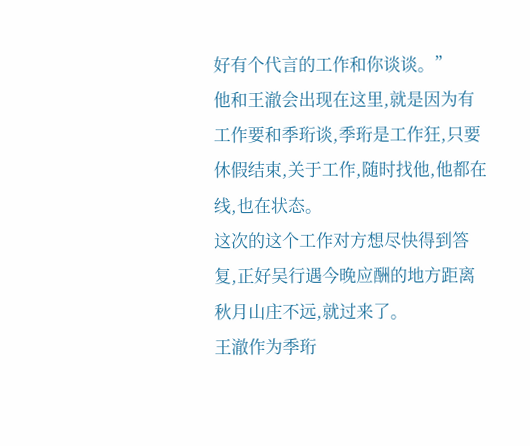好有个代言的工作和你谈谈。”
他和王澈会出现在这里,就是因为有工作要和季珩谈,季珩是工作狂,只要休假结束,关于工作,随时找他,他都在线,也在状态。
这次的这个工作对方想尽快得到答复,正好吴行遇今晚应酬的地方距离秋月山庄不远,就过来了。
王澈作为季珩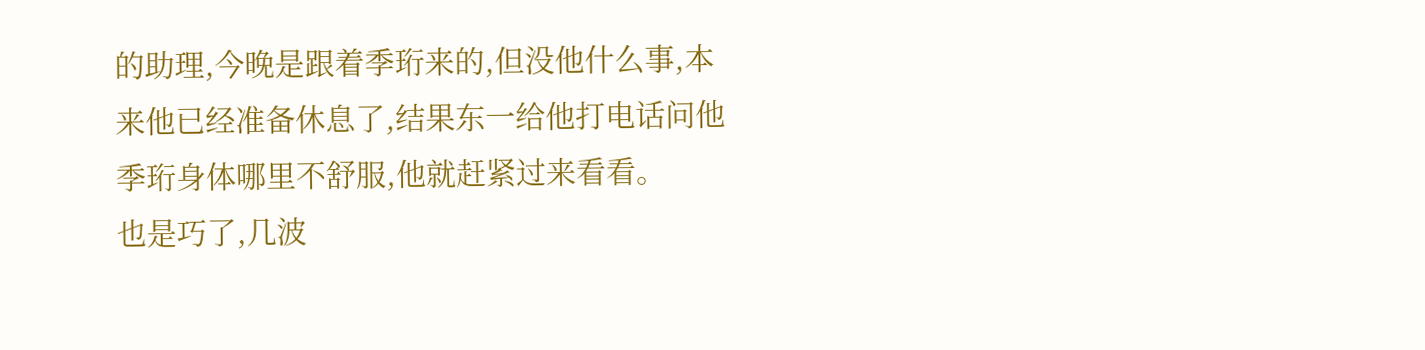的助理,今晚是跟着季珩来的,但没他什么事,本来他已经准备休息了,结果东一给他打电话问他季珩身体哪里不舒服,他就赶紧过来看看。
也是巧了,几波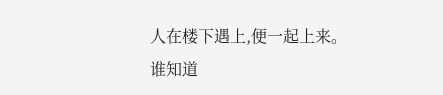人在楼下遇上,便一起上来。
谁知道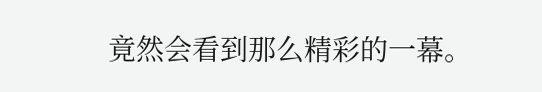竟然会看到那么精彩的一幕。